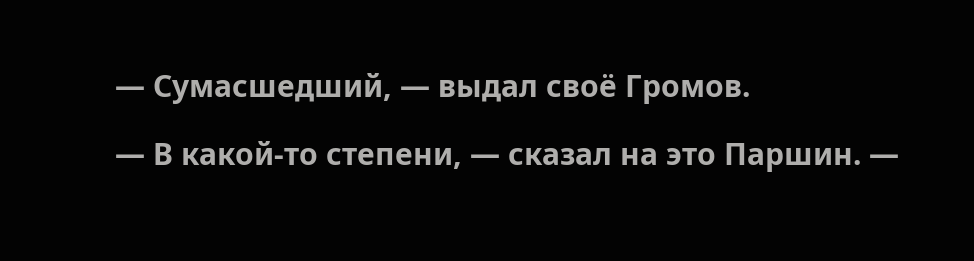— Сумасшедший, — выдал своё Громов.

— В какой-то степени, — сказал на это Паршин. —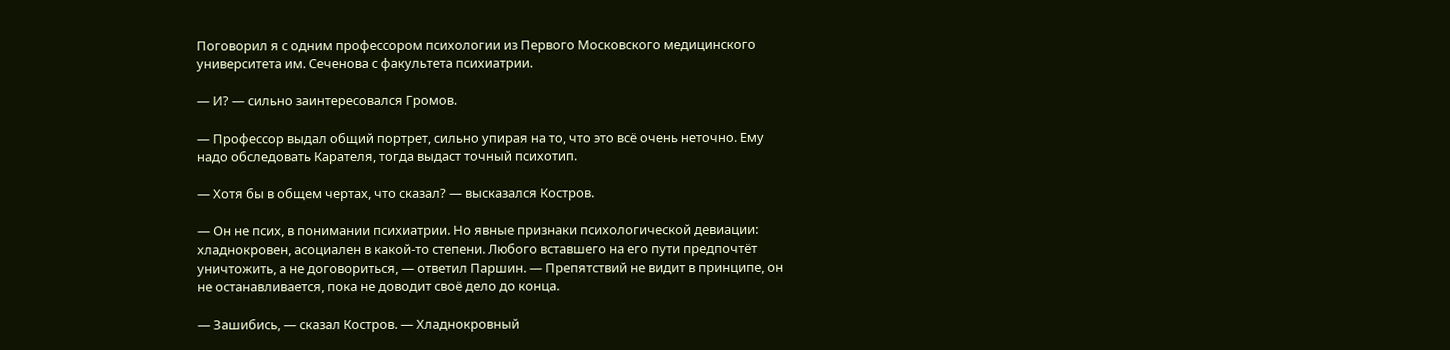Поговорил я с одним профессором психологии из Первого Московского медицинского университета им. Сеченова с факультета психиатрии.

— И? — сильно заинтересовался Громов.

— Профессор выдал общий портрет, сильно упирая на то, что это всё очень неточно. Ему надо обследовать Карателя, тогда выдаст точный психотип.

— Хотя бы в общем чертах, что сказал? — высказался Костров.

— Он не псих, в понимании психиатрии. Но явные признаки психологической девиации: хладнокровен, асоциален в какой-то степени. Любого вставшего на его пути предпочтёт уничтожить, а не договориться, — ответил Паршин. — Препятствий не видит в принципе, он не останавливается, пока не доводит своё дело до конца.

— Зашибись, — сказал Костров. — Хладнокровный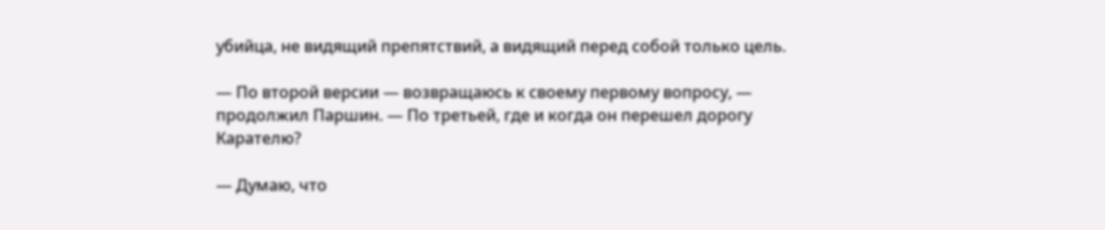убийца, не видящий препятствий, а видящий перед собой только цель.

— По второй версии — возвращаюсь к своему первому вопросу, — продолжил Паршин. — По третьей, где и когда он перешел дорогу Карателю?

— Думаю, что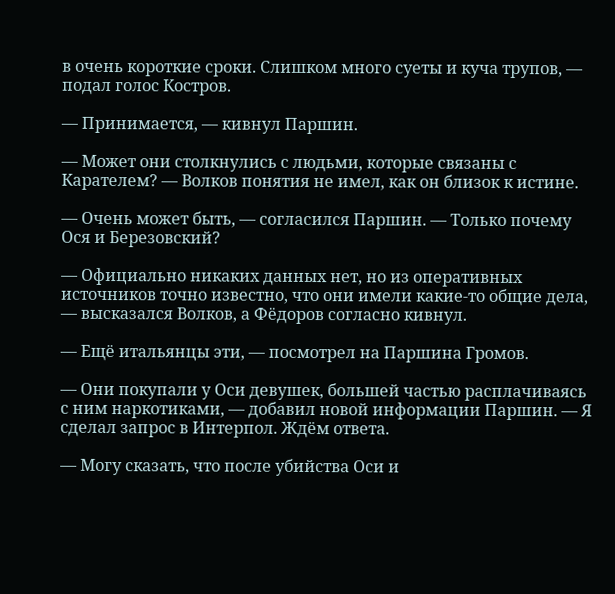в очень короткие сроки. Слишком много суеты и куча трупов, — подал голос Костров.

— Принимается, — кивнул Паршин.

— Может они столкнулись с людьми, которые связаны с Карателем? — Волков понятия не имел, как он близок к истине.

— Очень может быть, — согласился Паршин. — Только почему Ося и Березовский?

— Официально никаких данных нет, но из оперативных источников точно известно, что они имели какие-то общие дела, — высказался Волков, а Фёдоров согласно кивнул.

— Ещё итальянцы эти, — посмотрел на Паршина Громов.

— Они покупали у Оси девушек, большей частью расплачиваясь с ним наркотиками, — добавил новой информации Паршин. — Я сделал запрос в Интерпол. Ждём ответа.

— Могу сказать, что после убийства Оси и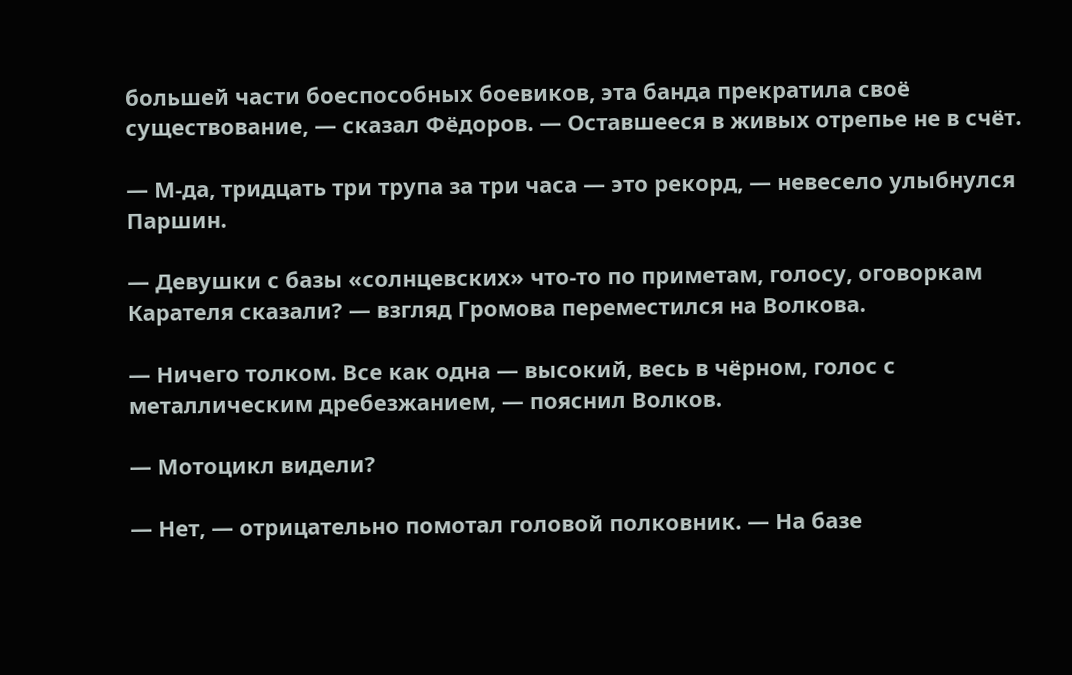большей части боеспособных боевиков, эта банда прекратила своё существование, — сказал Фёдоров. — Оставшееся в живых отрепье не в счёт.

— М-да, тридцать три трупа за три часа — это рекорд, — невесело улыбнулся Паршин.

— Девушки с базы «солнцевских» что-то по приметам, голосу, оговоркам Карателя сказали? — взгляд Громова переместился на Волкова.

— Ничего толком. Все как одна — высокий, весь в чёрном, голос с металлическим дребезжанием, — пояснил Волков.

— Мотоцикл видели?

— Нет, — отрицательно помотал головой полковник. — На базе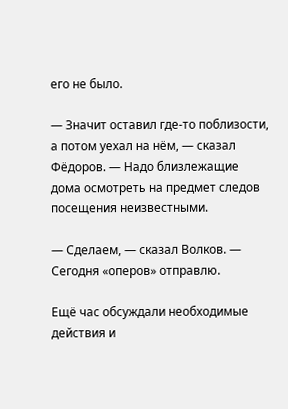его не было.

— Значит оставил где-то поблизости, а потом уехал на нём, — сказал Фёдоров. — Надо близлежащие дома осмотреть на предмет следов посещения неизвестными.

— Сделаем, — сказал Волков. — Сегодня «оперов» отправлю.

Ещё час обсуждали необходимые действия и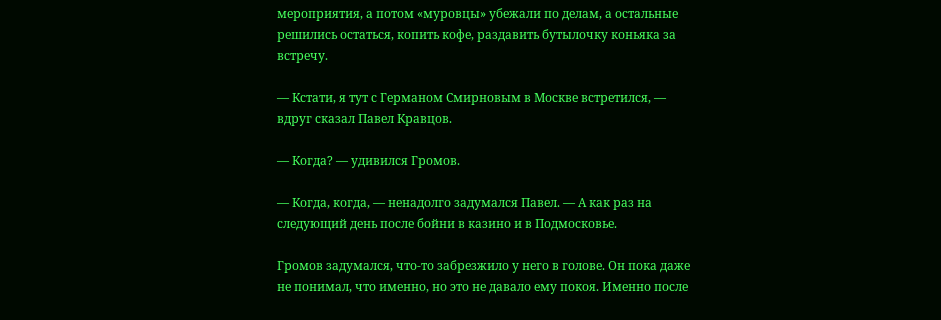мероприятия, а потом «муровцы» убежали по делам, а остальные решились остаться, копить кофе, раздавить бутылочку коньяка за встречу.

— Кстати, я тут с Германом Смирновым в Москве встретился, — вдруг сказал Павел Кравцов.

— Когда? — удивился Громов.

— Когда, когда, — ненадолго задумался Павел. — А как раз на следующий день после бойни в казино и в Подмосковье.

Громов задумался, что-то забрезжило у него в голове. Он пока даже не понимал, что именно, но это не давало ему покоя. Именно после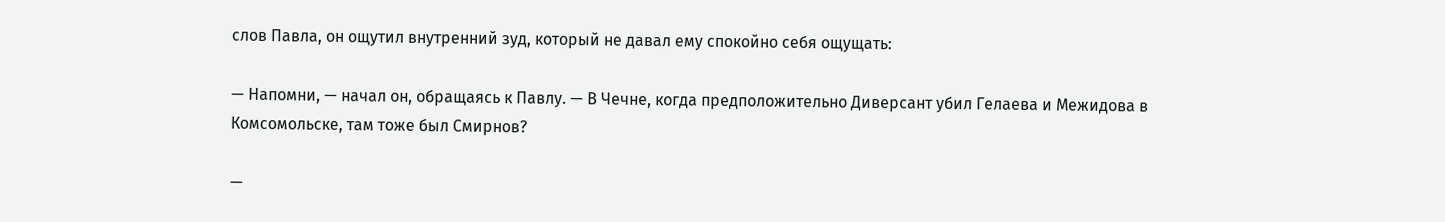слов Павла, он ощутил внутренний зуд, который не давал ему спокойно себя ощущать:

— Напомни, — начал он, обращаясь к Павлу. — В Чечне, когда предположительно Диверсант убил Гелаева и Межидова в Комсомольске, там тоже был Смирнов?

—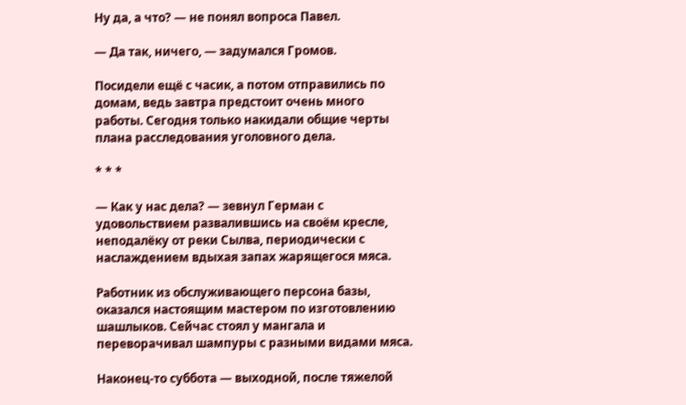Ну да, а что? — не понял вопроса Павел.

— Да так, ничего, — задумался Громов.

Посидели ещё с часик, а потом отправились по домам, ведь завтра предстоит очень много работы. Сегодня только накидали общие черты плана расследования уголовного дела.

* * *

— Как у нас дела? — зевнул Герман с удовольствием развалившись на своём кресле, неподалёку от реки Сылва, периодически с наслаждением вдыхая запах жарящегося мяса.

Работник из обслуживающего персона базы, оказался настоящим мастером по изготовлению шашлыков. Сейчас стоял у мангала и переворачивал шампуры с разными видами мяса.

Наконец-то суббота — выходной, после тяжелой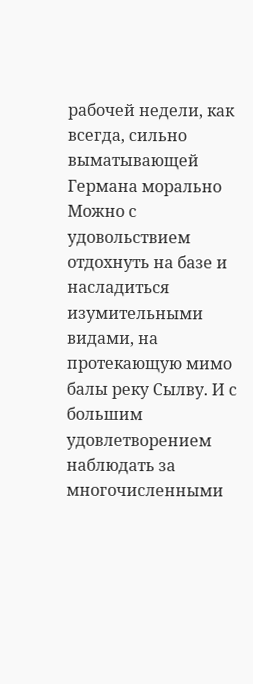рабочей недели, как всегда, сильно выматывающей Германа морально Можно с удовольствием отдохнуть на базе и насладиться изумительными видами, на протекающую мимо балы реку Сылву. И с большим удовлетворением наблюдать за многочисленными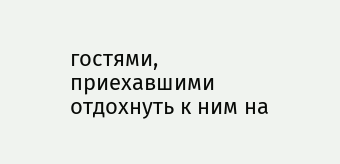гостями, приехавшими отдохнуть к ним на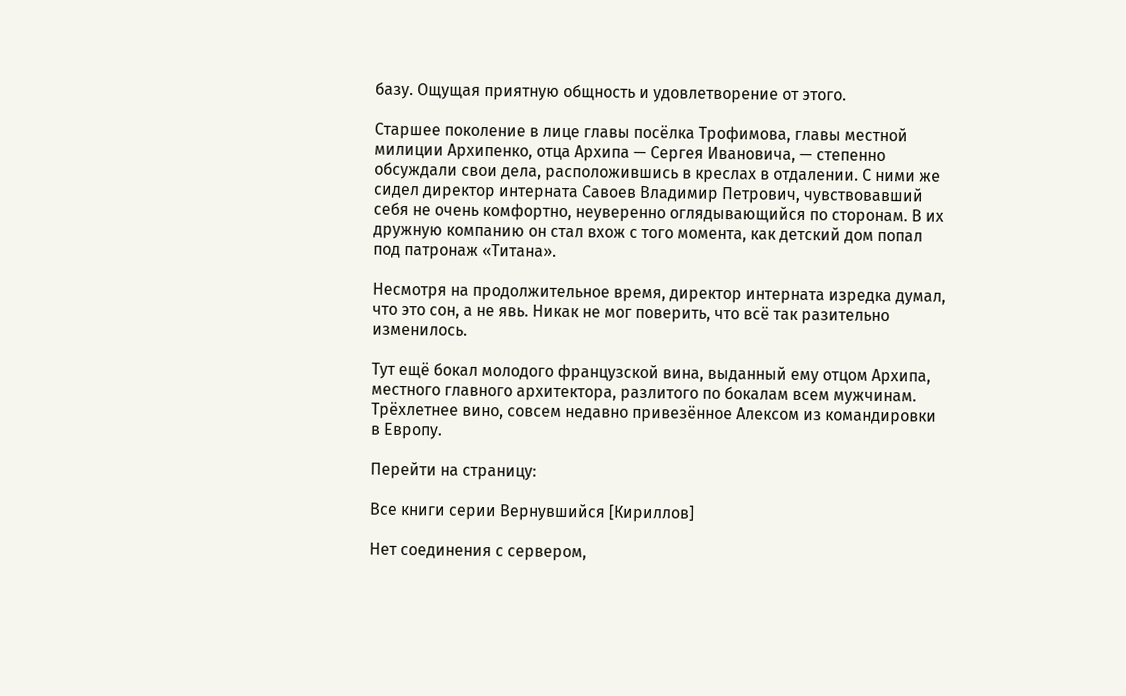базу. Ощущая приятную общность и удовлетворение от этого.

Старшее поколение в лице главы посёлка Трофимова, главы местной милиции Архипенко, отца Архипа — Сергея Ивановича, — степенно обсуждали свои дела, расположившись в креслах в отдалении. С ними же сидел директор интерната Савоев Владимир Петрович, чувствовавший себя не очень комфортно, неуверенно оглядывающийся по сторонам. В их дружную компанию он стал вхож с того момента, как детский дом попал под патронаж «Титана».

Несмотря на продолжительное время, директор интерната изредка думал, что это сон, а не явь. Никак не мог поверить, что всё так разительно изменилось.

Тут ещё бокал молодого французской вина, выданный ему отцом Архипа, местного главного архитектора, разлитого по бокалам всем мужчинам. Трёхлетнее вино, совсем недавно привезённое Алексом из командировки в Европу.

Перейти на страницу:

Все книги серии Вернувшийся [Кириллов]

Нет соединения с сервером,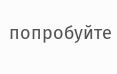попробуйте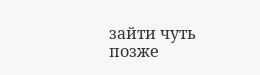зайти чуть позже